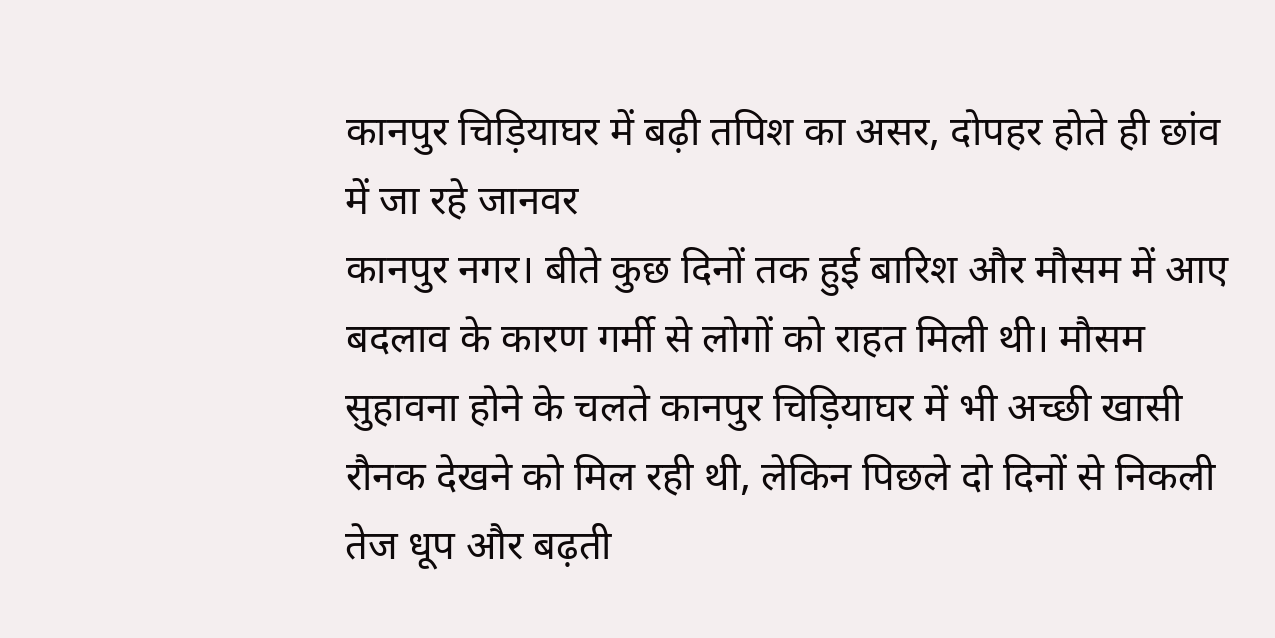कानपुर चिड़ियाघर में बढ़ी तपिश का असर, दोपहर होते ही छांव में जा रहे जानवर
कानपुर नगर। बीते कुछ दिनों तक हुई बारिश और मौसम में आए बदलाव के कारण गर्मी से लोगों को राहत मिली थी। मौसम सुहावना होने के चलते कानपुर चिड़ियाघर में भी अच्छी खासी रौनक देखने को मिल रही थी, लेकिन पिछले दो दिनों से निकली तेज धूप और बढ़ती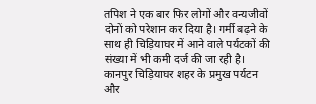तपिश ने एक बार फिर लोगों और वन्यजीवों दोनों को परेशान कर दिया है। गर्मी बढ़ने के साथ ही चिड़ियाघर में आने वाले पर्यटकों की संख्या में भी कमी दर्ज की जा रही है।
कानपुर चिड़ियाघर शहर के प्रमुख पर्यटन और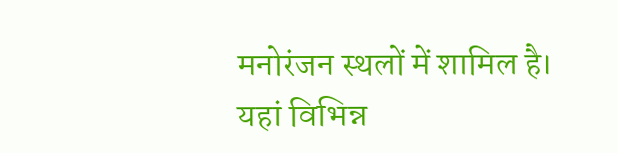मनोरंजन स्थलों में शामिल है। यहां विभिन्न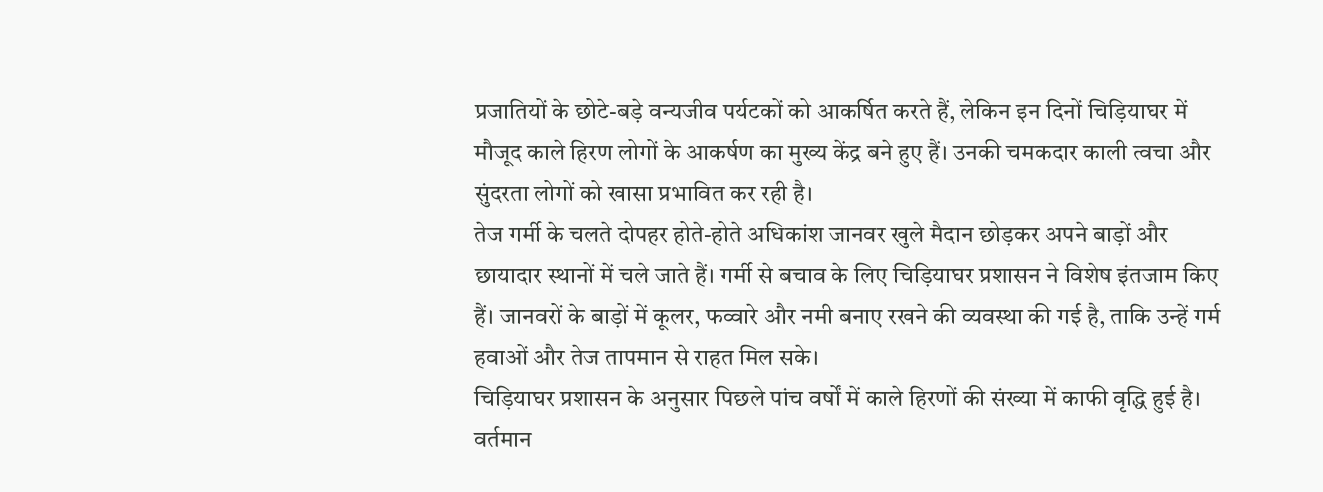प्रजातियों के छोटे-बड़े वन्यजीव पर्यटकों को आकर्षित करते हैं, लेकिन इन दिनों चिड़ियाघर में मौजूद काले हिरण लोगों के आकर्षण का मुख्य केंद्र बने हुए हैं। उनकी चमकदार काली त्वचा और सुंदरता लोगों को खासा प्रभावित कर रही है।
तेज गर्मी के चलते दोपहर होते-होते अधिकांश जानवर खुले मैदान छोड़कर अपने बाड़ों और छायादार स्थानों में चले जाते हैं। गर्मी से बचाव के लिए चिड़ियाघर प्रशासन ने विशेष इंतजाम किए हैं। जानवरों के बाड़ों में कूलर, फव्वारे और नमी बनाए रखने की व्यवस्था की गई है, ताकि उन्हें गर्म हवाओं और तेज तापमान से राहत मिल सके।
चिड़ियाघर प्रशासन के अनुसार पिछले पांच वर्षों में काले हिरणों की संख्या में काफी वृद्धि हुई है। वर्तमान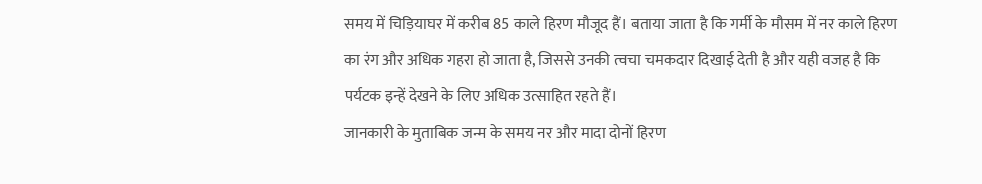समय में चिड़ियाघर में करीब 85 काले हिरण मौजूद हैं। बताया जाता है कि गर्मी के मौसम में नर काले हिरण का रंग और अधिक गहरा हो जाता है, जिससे उनकी त्वचा चमकदार दिखाई देती है और यही वजह है कि पर्यटक इन्हें देखने के लिए अधिक उत्साहित रहते हैं।
जानकारी के मुताबिक जन्म के समय नर और मादा दोनों हिरण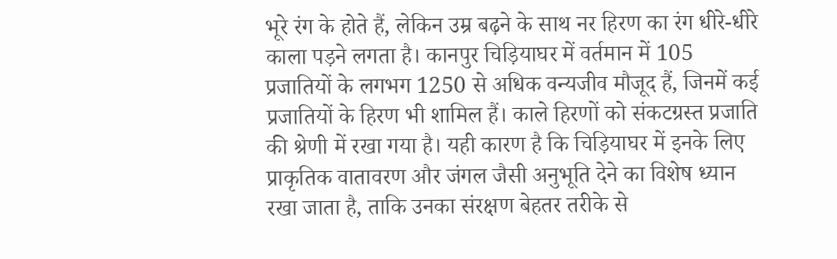भूरे रंग के होते हैं, लेकिन उम्र बढ़ने के साथ नर हिरण का रंग धीरे-धीरे काला पड़ने लगता है। कानपुर चिड़ियाघर में वर्तमान में 105 प्रजातियों के लगभग 1250 से अधिक वन्यजीव मौजूद हैं, जिनमें कई प्रजातियों के हिरण भी शामिल हैं। काले हिरणों को संकटग्रस्त प्रजाति की श्रेणी में रखा गया है। यही कारण है कि चिड़ियाघर में इनके लिए प्राकृतिक वातावरण और जंगल जैसी अनुभूति देने का विशेष ध्यान रखा जाता है, ताकि उनका संरक्षण बेहतर तरीके से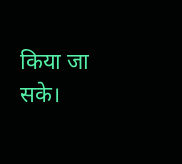किया जा सके।